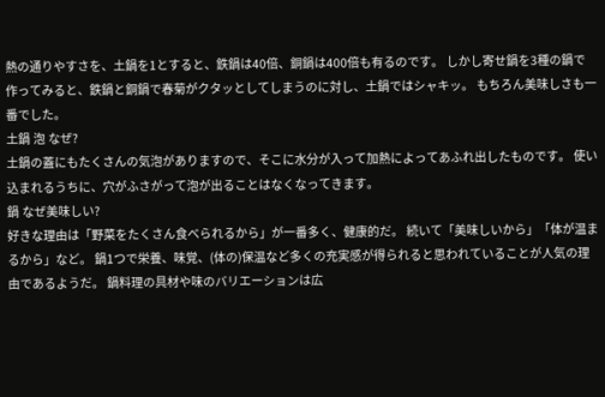熱の通りやすさを、土鍋を1とすると、鉄鍋は40倍、銅鍋は400倍も有るのです。 しかし寄せ鍋を3種の鍋で作ってみると、鉄鍋と銅鍋で春菊がクタッとしてしまうのに対し、土鍋ではシャキッ。 もちろん美味しさも一番でした。
土鍋 泡 なぜ?
土鍋の蓋にもたくさんの気泡がありますので、そこに水分が入って加熱によってあふれ出したものです。 使い込まれるうちに、穴がふさがって泡が出ることはなくなってきます。
鍋 なぜ美味しい?
好きな理由は「野菜をたくさん食べられるから」が一番多く、健康的だ。 続いて「美味しいから」「体が温まるから」など。 鍋1つで栄養、味覚、(体の)保温など多くの充実感が得られると思われていることが人気の理由であるようだ。 鍋料理の具材や味のバリエーションは広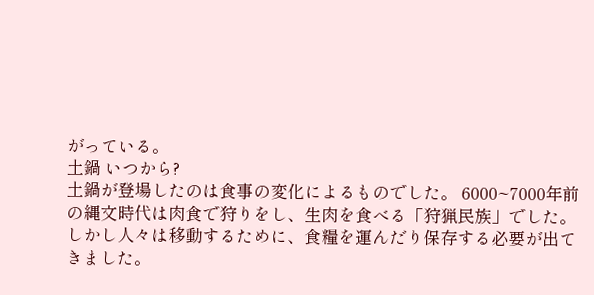がっている。
土鍋 いつから?
土鍋が登場したのは食事の変化によるものでした。 6000~7000年前の縄文時代は肉食で狩りをし、生肉を食べる「狩猟民族」でした。 しかし人々は移動するために、食糧を運んだり保存する必要が出てきました。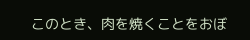このとき、肉を焼くことをおぼ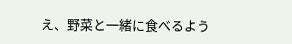え、野菜と一緒に食べるよう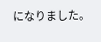になりました。